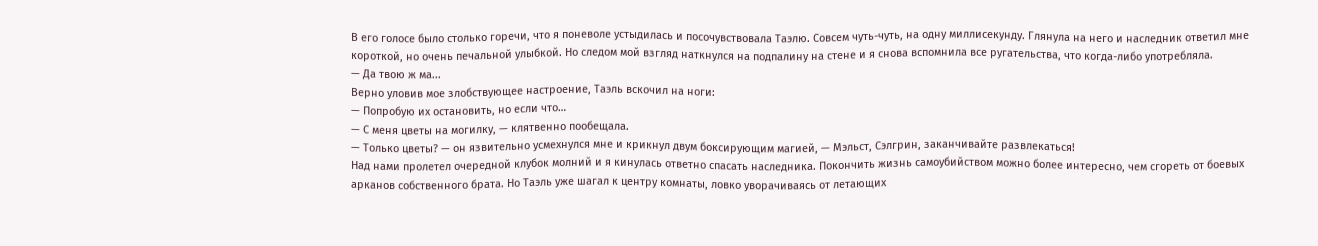В его голосе было столько горечи, что я поневоле устыдилась и посочувствовала Таэлю. Совсем чуть-чуть, на одну миллисекунду. Глянула на него и наследник ответил мне короткой, но очень печальной улыбкой. Но следом мой взгляд наткнулся на подпалину на стене и я снова вспомнила все ругательства, что когда-либо употребляла.
— Да твою ж ма...
Верно уловив мое злобствующее настроение, Таэль вскочил на ноги:
— Попробую их остановить, но если что…
— С меня цветы на могилку, — клятвенно пообещала.
— Только цветы? — он язвительно усмехнулся мне и крикнул двум боксирующим магией, — Мэльст, Сэлгрин, заканчивайте развлекаться!
Над нами пролетел очередной клубок молний и я кинулась ответно спасать наследника. Покончить жизнь самоубийством можно более интересно, чем сгореть от боевых арканов собственного брата. Но Таэль уже шагал к центру комнаты, ловко уворачиваясь от летающих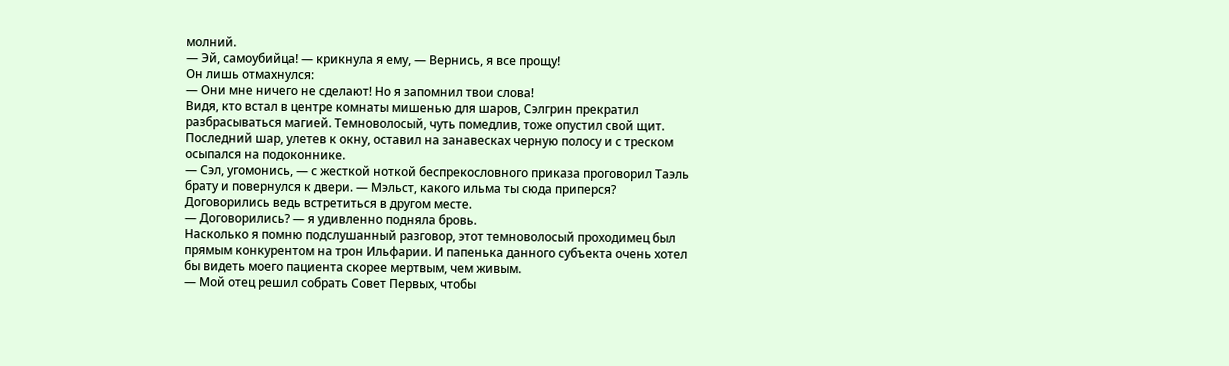молний.
— Эй, самоубийца! — крикнула я ему, — Вернись, я все прощу!
Он лишь отмахнулся:
— Они мне ничего не сделают! Но я запомнил твои слова!
Видя, кто встал в центре комнаты мишенью для шаров, Сэлгрин прекратил разбрасываться магией. Темноволосый, чуть помедлив, тоже опустил свой щит. Последний шар, улетев к окну, оставил на занавесках черную полосу и с треском осыпался на подоконнике.
— Сэл, угомонись, — с жесткой ноткой беспрекословного приказа проговорил Таэль брату и повернулся к двери. — Мэльст, какого ильма ты сюда приперся? Договорились ведь встретиться в другом месте.
— Договорились? — я удивленно подняла бровь.
Насколько я помню подслушанный разговор, этот темноволосый проходимец был прямым конкурентом на трон Ильфарии. И папенька данного субъекта очень хотел бы видеть моего пациента скорее мертвым, чем живым.
— Мой отец решил собрать Совет Первых, чтобы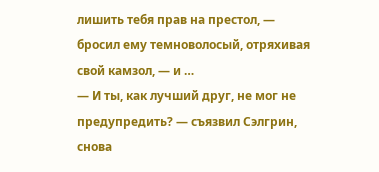лишить тебя прав на престол, — бросил ему темноволосый, отряхивая свой камзол, — и …
— И ты, как лучший друг, не мог не предупредить? — съязвил Сэлгрин, снова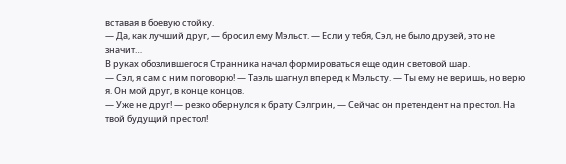вставая в боевую стойку.
— Да, как лучший друг, — бросил ему Мэльст. — Если у тебя, Сэл, не было друзей, это не значит…
В руках обозлившегося Странника начал формироваться еще один световой шар.
— Сэл, я сам с ним поговорю! — Таэль шагнул вперед к Мэльсту. — Ты ему не веришь, но верю я. Он мой друг, в конце концов.
— Уже не друг! — резко обернулся к брату Сэлгрин, — Сейчас он претендент на престол. На твой будущий престол!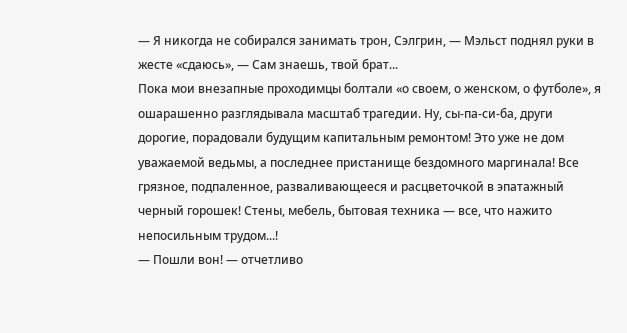— Я никогда не собирался занимать трон, Сэлгрин, — Мэльст поднял руки в жесте «сдаюсь», — Сам знаешь, твой брат...
Пока мои внезапные проходимцы болтали «о своем, о женском, о футболе», я ошарашенно разглядывала масштаб трагедии. Ну, сы-па-си-ба, други дорогие, порадовали будущим капитальным ремонтом! Это уже не дом уважаемой ведьмы, а последнее пристанище бездомного маргинала! Все грязное, подпаленное, разваливающееся и расцветочкой в эпатажный черный горошек! Стены, мебель, бытовая техника — все, что нажито непосильным трудом...!
— Пошли вон! — отчетливо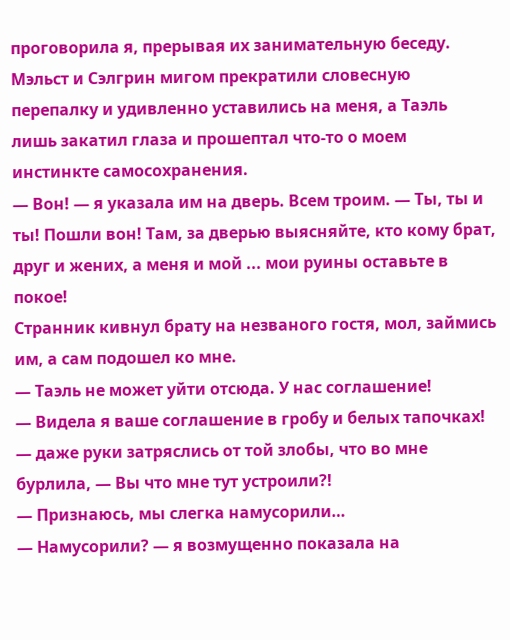проговорила я, прерывая их занимательную беседу.
Мэльст и Сэлгрин мигом прекратили словесную перепалку и удивленно уставились на меня, а Таэль лишь закатил глаза и прошептал что-то о моем инстинкте самосохранения.
— Вон! — я указала им на дверь. Всем троим. — Ты, ты и ты! Пошли вон! Там, за дверью выясняйте, кто кому брат, друг и жених, а меня и мой ... мои руины оставьте в покое!
Странник кивнул брату на незваного гостя, мол, займись им, а сам подошел ко мне.
— Таэль не может уйти отсюда. У нас соглашение!
— Видела я ваше соглашение в гробу и белых тапочках! — даже руки затряслись от той злобы, что во мне бурлила, — Вы что мне тут устроили?!
— Признаюсь, мы слегка намусорили…
— Намусорили? — я возмущенно показала на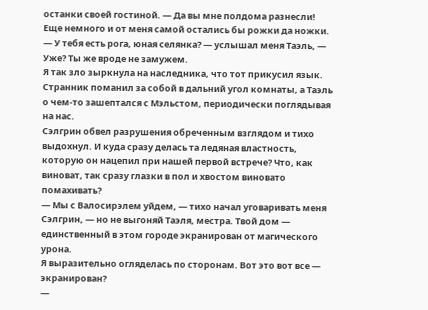останки своей гостиной. — Да вы мне полдома разнесли! Еще немного и от меня самой остались бы рожки да ножки.
— У тебя есть рога, юная селянка? — услышал меня Таэль, — Уже? Ты же вроде не замужем.
Я так зло зыркнула на наследника, что тот прикусил язык. Странник поманил за собой в дальний угол комнаты, а Таэль о чем-то зашептался с Мэльстом, периодически поглядывая на нас.
Сэлгрин обвел разрушения обреченным взглядом и тихо выдохнул. И куда сразу делась та ледяная властность, которую он нацепил при нашей первой встрече? Что, как виноват, так сразу глазки в пол и хвостом виновато помахивать?
— Мы с Валосирэлем уйдем, — тихо начал уговаривать меня Сэлгрин, — но не выгоняй Таэля, местра. Твой дом — единственный в этом городе экранирован от магического урона.
Я выразительно огляделась по сторонам. Вот это вот все — экранирован?
—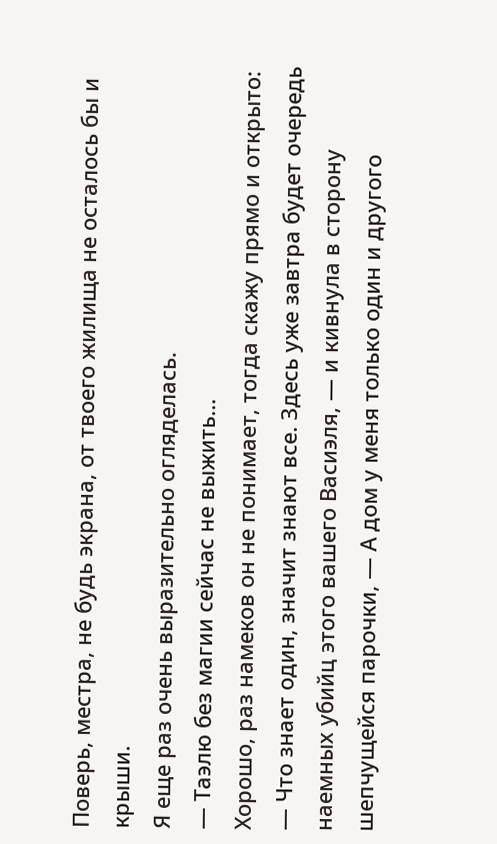Поверь, местра, не будь экрана, от твоего жилища не осталось бы и крыши.
Я еще раз очень выразительно огляделась.
— Таэлю без магии сейчас не выжить…
Хорошо, раз намеков он не понимает, тогда скажу прямо и открыто:
— Что знает один, значит знают все. Здесь уже завтра будет очередь наемных убийц этого вашего Васиэля, — и кивнула в сторону шепчущейся парочки, — А дом у меня только один и другого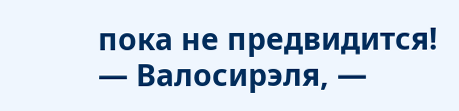пока не предвидится!
— Валосирэля, —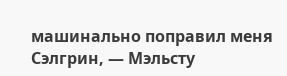машинально поправил меня Сэлгрин, — Мэльсту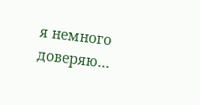я немного доверяю…